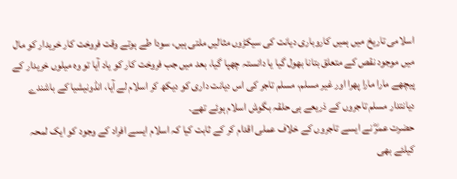اسلامی تاریخ میں ہمیں کاروباری دیانت کی سیکڑوں مثالیں ملتی ہیں، سودا طے ہوتے وقت فروخت کار خریدار کو مال میں موجود نقص کے متعلق بتانا بھول گیا یا دانستہ چھپا گیا، بعد میں جب فروخت کار کو یاد آیا تو وہ میلوں خریدار کے پیچھے مارا مارا پھرا اور غیر مسلم، مسلم تاجر کی اس دیانت داری کو دیکھ کر اسلام لے آیا، انڈونیشیا کے باشندے دیانتدار مسلم تاجروں کے ذریعے ہی حلقہ بگوش اسلام ہوئے تھے۔
حضرت عمرؓ نے ایسے تاجروں کے خلاف عملی اقدام کر کے ثابت کیا کہ اسلام ایسے افراد کے وجود کو ایک لمحہ کیلئے بھی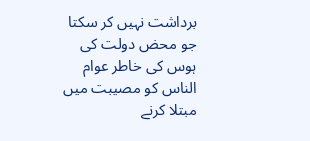برداشت نہیں کر سکتا جو محض دولت کی ہوس کی خاطر عوام الناس کو مصیبت میں مبتلا کرنے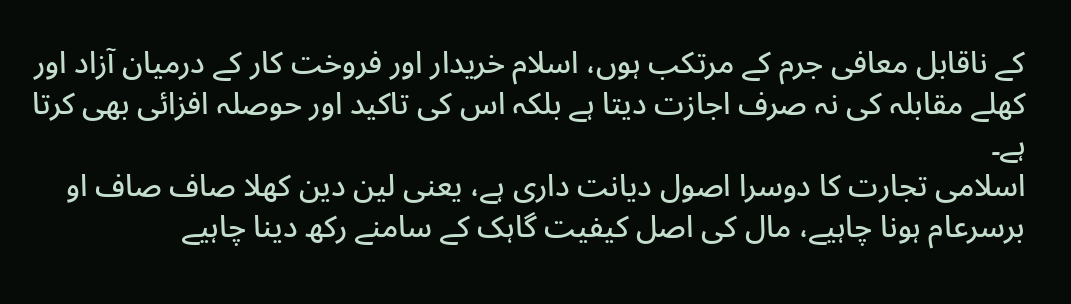کے ناقابل معافی جرم کے مرتکب ہوں، اسلام خریدار اور فروخت کار کے درمیان آزاد اور کھلے مقابلہ کی نہ صرف اجازت دیتا ہے بلکہ اس کی تاکید اور حوصلہ افزائی بھی کرتا ہے۔
اسلامی تجارت کا دوسرا اصول دیانت داری ہے، یعنی لین دین کھلا صاف صاف او برسرعام ہونا چاہیے، مال کی اصل کیفیت گاہک کے سامنے رکھ دینا چاہیے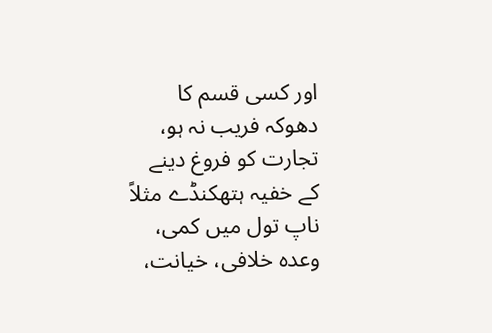اور کسی قسم کا دھوکہ فریب نہ ہو، تجارت کو فروغ دینے کے خفیہ ہتھکنڈے مثلاً ناپ تول میں کمی، وعدہ خلافی، خیانت،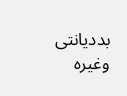بددیانتی وغیرہ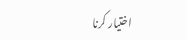اختیار کرنا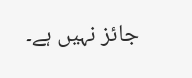جائز نہیں ہے۔